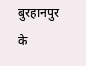बुरहानपुर के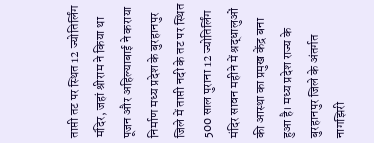ताप्ती तट पर स्थित 12 ज्योतिर्लिंग मंदिर, जहां श्रीराम ने किया था पूजन और अहिल्याबाई ने कराया निर्माण मध्य प्रदेश के बुरहानपुर जिले में ताप्ती नदी के तट पर स्थित 500 साल पुराना 12 ज्योतिर्लिंग मंदिर सावन महीने में श्रद्धालुओं की आस्था का प्रमुख केंद्र बना हुआ है। मध्य प्रदेश राज्य के बुरहानपुर जिले के अंतर्गत नागझिरी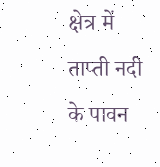क्षेत्र में ताप्ती नदी के पावन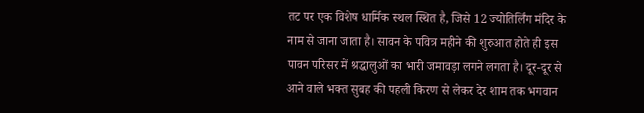तट पर एक विशेष धार्मिक स्थल स्थित है, जिसे 12 ज्योतिर्लिंग मंदिर के नाम से जाना जाता है। सावन के पवित्र महीने की शुरुआत होते ही इस पावन परिसर में श्रद्धालुओं का भारी जमावड़ा लगने लगता है। दूर-दूर से आने वाले भक्त सुबह की पहली किरण से लेकर देर शाम तक भगवान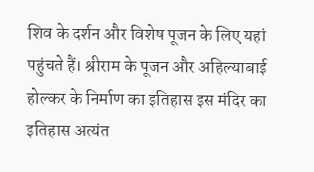शिव के दर्शन और विशेष पूजन के लिए यहां पहुंचते हैं। श्रीराम के पूजन और अहिल्याबाई होल्कर के निर्माण का इतिहास इस मंदिर का इतिहास अत्यंत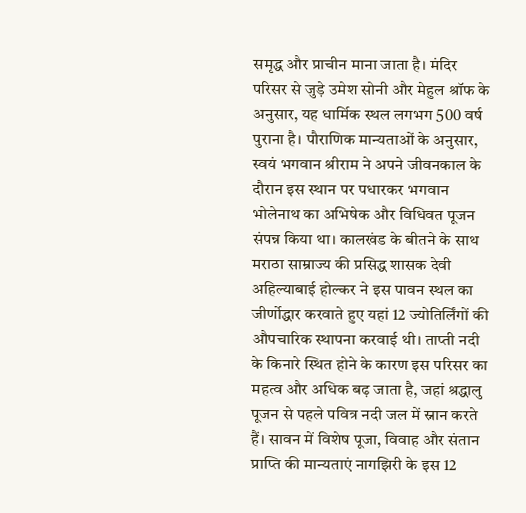समृद्ध और प्राचीन माना जाता है। मंदिर परिसर से जुड़े उमेश सोनी और मेहुल श्रॉफ के अनुसार, यह धार्मिक स्थल लगभग 500 वर्ष पुराना है। पौराणिक मान्यताओं के अनुसार, स्वयं भगवान श्रीराम ने अपने जीवनकाल के दौरान इस स्थान पर पधारकर भगवान भोलेनाथ का अभिषेक और विधिवत पूजन संपन्न किया था। कालखंड के बीतने के साथ मराठा साम्राज्य की प्रसिद्ध शासक देवी अहिल्याबाई होल्कर ने इस पावन स्थल का जीर्णोद्धार करवाते हुए यहां 12 ज्योतिर्लिंगों की औपचारिक स्थापना करवाई थी। ताप्ती नदी के किनारे स्थित होने के कारण इस परिसर का महत्व और अधिक बढ़ जाता है, जहां श्रद्धालु पूजन से पहले पवित्र नदी जल में स्नान करते हैं। सावन में विशेष पूजा, विवाह और संतान प्राप्ति की मान्यताएं नागझिरी के इस 12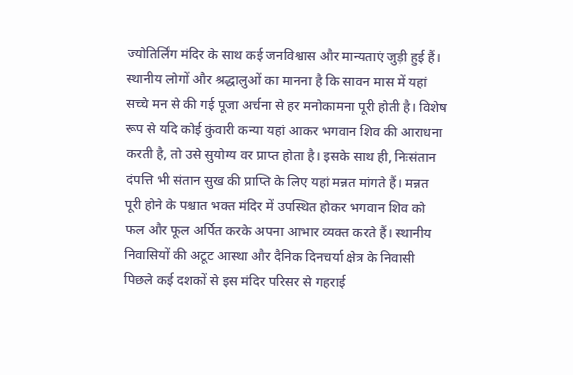ज्योतिर्लिंग मंदिर के साथ कई जनविश्वास और मान्यताएं जुड़ी हुई हैं। स्थानीय लोगों और श्रद्धालुओं का मानना है कि सावन मास में यहां सच्चे मन से की गई पूजा अर्चना से हर मनोकामना पूरी होती है। विशेष रूप से यदि कोई कुंवारी कन्या यहां आकर भगवान शिव की आराधना करती है, तो उसे सुयोग्य वर प्राप्त होता है। इसके साथ ही, निःसंतान दंपत्ति भी संतान सुख की प्राप्ति के लिए यहां मन्नत मांगते हैं। मन्नत पूरी होने के पश्चात भक्त मंदिर में उपस्थित होकर भगवान शिव को फल और फूल अर्पित करके अपना आभार व्यक्त करते हैं। स्थानीय निवासियों की अटूट आस्था और दैनिक दिनचर्या क्षेत्र के निवासी पिछले कई दशकों से इस मंदिर परिसर से गहराई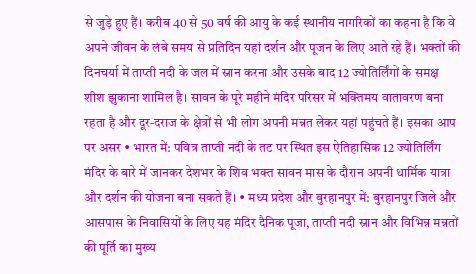से जुड़े हुए हैं। करीब 40 से 50 वर्ष की आयु के कई स्थानीय नागरिकों का कहना है कि वे अपने जीवन के लंबे समय से प्रतिदिन यहां दर्शन और पूजन के लिए आते रहे हैं। भक्तों की दिनचर्या में ताप्ती नदी के जल में स्नान करना और उसके बाद 12 ज्योतिर्लिंगों के समक्ष शीश झुकाना शामिल है। सावन के पूरे महीने मंदिर परिसर में भक्तिमय वातावरण बना रहता है और दूर-दराज के क्षेत्रों से भी लोग अपनी मन्नत लेकर यहां पहुंचते हैं। इसका आप पर असर • भारत में: पवित्र ताप्ती नदी के तट पर स्थित इस ऐतिहासिक 12 ज्योतिर्लिंग मंदिर के बारे में जानकर देशभर के शिव भक्त सावन मास के दौरान अपनी धार्मिक यात्रा और दर्शन की योजना बना सकते हैं। • मध्य प्रदेश और बुरहानपुर में: बुरहानपुर जिले और आसपास के निवासियों के लिए यह मंदिर दैनिक पूजा, ताप्ती नदी स्नान और विभिन्न मन्नतों की पूर्ति का मुख्य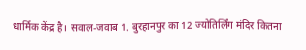धार्मिक केंद्र है। सवाल-जवाब 1. बुरहानपुर का 12 ज्योतिर्लिंग मंदिर कितना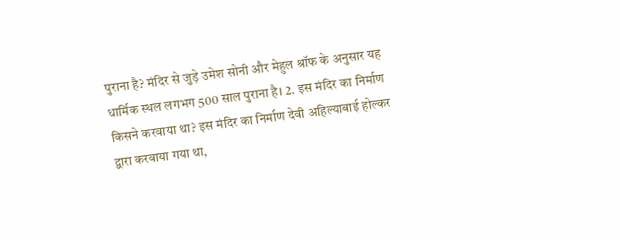पुराना है? मंदिर से जुड़े उमेश सोनी और मेहुल श्रॉफ के अनुसार यह धार्मिक स्थल लगभग 500 साल पुराना है। 2. इस मंदिर का निर्माण किसने करवाया था? इस मंदिर का निर्माण देवी अहिल्याबाई होल्कर द्वारा करवाया गया था,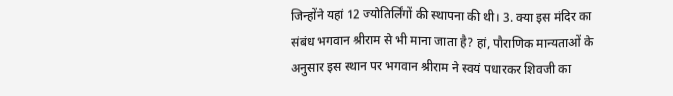जिन्होंने यहां 12 ज्योतिर्लिंगों की स्थापना की थी। 3. क्या इस मंदिर का संबंध भगवान श्रीराम से भी माना जाता है? हां, पौराणिक मान्यताओं के अनुसार इस स्थान पर भगवान श्रीराम ने स्वयं पधारकर शिवजी का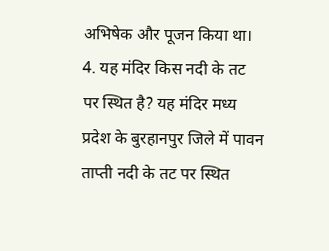अभिषेक और पूजन किया था। 4. यह मंदिर किस नदी के तट पर स्थित है? यह मंदिर मध्य प्रदेश के बुरहानपुर जिले में पावन ताप्ती नदी के तट पर स्थित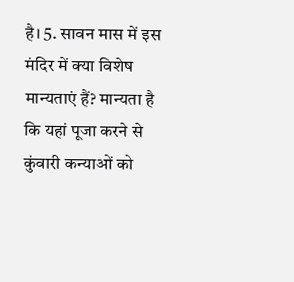है। 5. सावन मास में इस मंदिर में क्या विशेष मान्यताएं हैं? मान्यता है कि यहां पूजा करने से कुंवारी कन्याओं को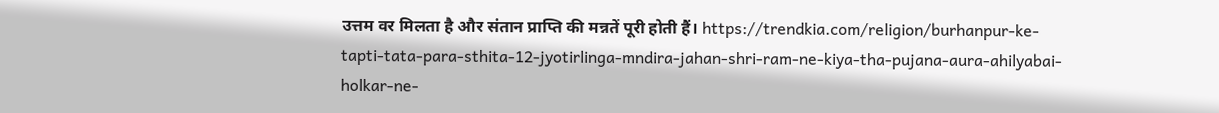उत्तम वर मिलता है और संतान प्राप्ति की मन्नतें पूरी होती हैं। https://trendkia.com/religion/burhanpur-ke-tapti-tata-para-sthita-12-jyotirlinga-mndira-jahan-shri-ram-ne-kiya-tha-pujana-aura-ahilyabai-holkar-ne-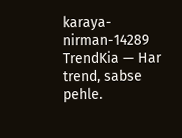karaya-nirman-14289 TrendKia — Har trend, sabse pehle.